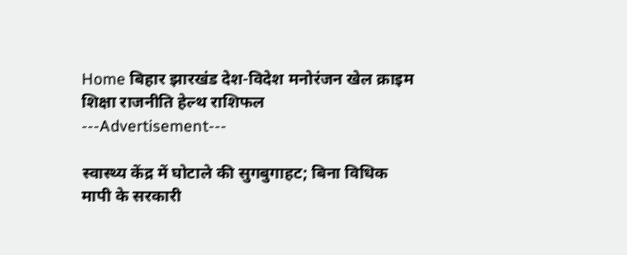Home बिहार झारखंड देश-विदेश मनोरंजन खेल क्राइम शिक्षा राजनीति हेल्थ राशिफल
---Advertisement---

स्वास्थ्य केंद्र में घोटाले की सुगबुगाहट; बिना विधिक मापी के सरकारी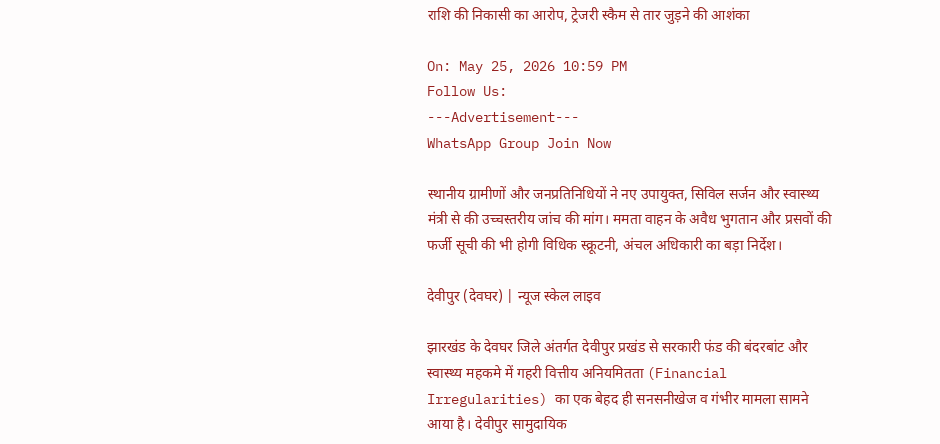राशि की निकासी का आरोप, ट्रेजरी स्कैम से तार जुड़ने की आशंका

On: May 25, 2026 10:59 PM
Follow Us:
---Advertisement---
WhatsApp Group Join Now

स्थानीय ग्रामीणों और जनप्रतिनिधियों ने नए उपायुक्त, सिविल सर्जन और स्वास्थ्य मंत्री से की उच्चस्तरीय जांच की मांग। ममता वाहन के अवैध भुगतान और प्रसवों की फर्जी सूची की भी होगी विधिक स्क्रूटनी, अंचल अधिकारी का बड़ा निर्देश।

देवीपुर (देवघर) | न्यूज स्केल लाइव

झारखंड के देवघर जिले अंतर्गत देवीपुर प्रखंड से सरकारी फंड की बंदरबांट और स्वास्थ्य महकमे में गहरी वित्तीय अनियमितता (Financial Irregularities) का एक बेहद ही सनसनीखेज व गंभीर मामला सामने आया है। देवीपुर सामुदायिक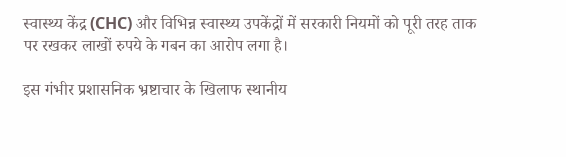स्वास्थ्य केंद्र (CHC) और विभिन्न स्वास्थ्य उपकेंद्रों में सरकारी नियमों को पूरी तरह ताक पर रखकर लाखों रुपये के गबन का आरोप लगा है।

इस गंभीर प्रशासनिक भ्रष्टाचार के खिलाफ स्थानीय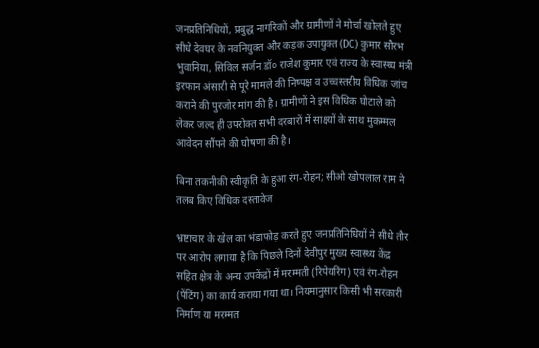जनप्रतिनिधियों, प्रबुद्ध नागरिकों और ग्रामीणों ने मोर्चा खोलते हुए सीधे देवघर के नवनियुक्त और कड़क उपायुक्त (DC) कुमार सौरभ भुवानिया, सिविल सर्जन डॉ० राजेश कुमार एवं राज्य के स्वास्थ्य मंत्री इरफान अंसारी से पूरे मामले की निष्पक्ष व उच्चस्तरीय विधिक जांच कराने की पुरजोर मांग की है। ग्रामीणों ने इस विधिक घोटाले को लेकर जल्द ही उपरोक्त सभी दरबारों में साक्ष्यों के साथ मुकम्मल आवेदन सौंपने की घोषणा की है।

बिना तकनीकी स्वीकृति के हुआ रंग-रोहन; सीओ खोपलाल राम ने तलब किए विधिक दस्तावेज

भ्रष्टाचार के खेल का भंडाफोड़ करते हुए जनप्रतिनिधियों ने सीधे तौर पर आरोप लगाया है कि पिछले दिनों देवीपुर मुख्य स्वास्थ्य केंद्र सहित क्षेत्र के अन्य उपकेंद्रों में मरम्मती (रिपेयरिंग) एवं रंग-रोहन (पेंटिंग) का कार्य कराया गया था। नियमानुसार किसी भी सरकारी निर्माण या मरम्मत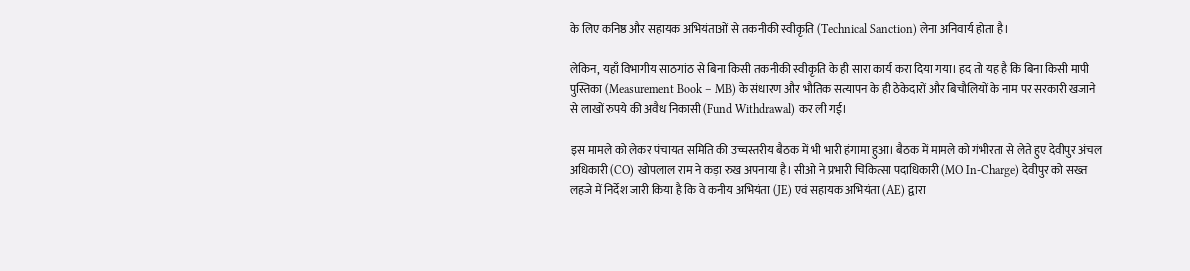के लिए कनिष्ठ और सहायक अभियंताओं से तकनीकी स्वीकृति (Technical Sanction) लेना अनिवार्य होता है।

लेकिन, यहाँ विभागीय साठगांठ से बिना किसी तकनीकी स्वीकृति के ही सारा कार्य करा दिया गया। हद तो यह है कि बिना किसी मापी पुस्तिका (Measurement Book – MB) के संधारण और भौतिक सत्यापन के ही ठेकेदारों और बिचौलियों के नाम पर सरकारी खजाने से लाखों रुपये की अवैध निकासी (Fund Withdrawal) कर ली गई।

इस मामले को लेकर पंचायत समिति की उच्चस्तरीय बैठक में भी भारी हंगामा हुआ। बैठक में मामले को गंभीरता से लेते हुए देवीपुर अंचल अधिकारी (CO) खोपलाल राम ने कड़ा रुख अपनाया है। सीओ ने प्रभारी चिकित्सा पदाधिकारी (MO In-Charge) देवीपुर को सख्त लहजे में निर्देश जारी किया है कि वे कनीय अभियंता (JE) एवं सहायक अभियंता (AE) द्वारा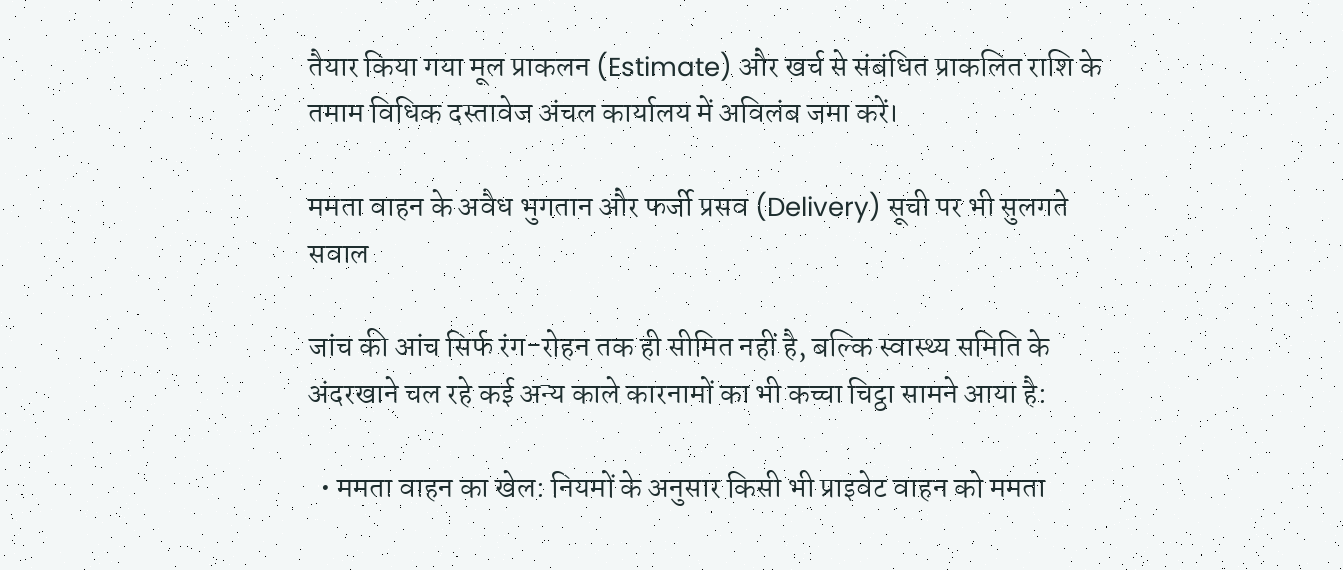तैयार किया गया मूल प्राकलन (Estimate) और खर्च से संबंधित प्राकलित राशि के तमाम विधिक दस्तावेज अंचल कार्यालय में अविलंब जमा करें।

ममता वाहन के अवैध भुगतान और फर्जी प्रसव (Delivery) सूची पर भी सुलगते सवाल

जांच की आंच सिर्फ रंग-रोहन तक ही सीमित नहीं है, बल्कि स्वास्थ्य समिति के अंदरखाने चल रहे कई अन्य काले कारनामों का भी कच्चा चिट्ठा सामने आया है:

  • ममता वाहन का खेल: नियमों के अनुसार किसी भी प्राइवेट वाहन को ममता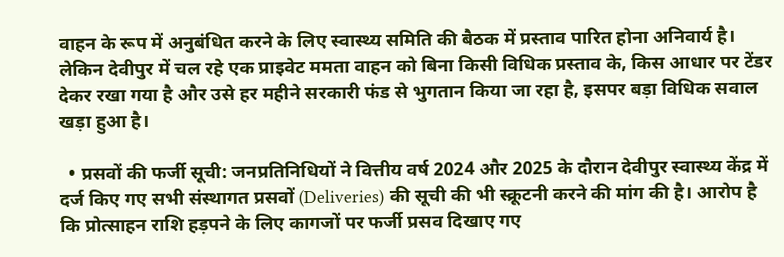वाहन के रूप में अनुबंधित करने के लिए स्वास्थ्य समिति की बैठक में प्रस्ताव पारित होना अनिवार्य है। लेकिन देवीपुर में चल रहे एक प्राइवेट ममता वाहन को बिना किसी विधिक प्रस्ताव के, किस आधार पर टेंडर देकर रखा गया है और उसे हर महीने सरकारी फंड से भुगतान किया जा रहा है, इसपर बड़ा विधिक सवाल खड़ा हुआ है।

  • प्रसवों की फर्जी सूची: जनप्रतिनिधियों ने वित्तीय वर्ष 2024 और 2025 के दौरान देवीपुर स्वास्थ्य केंद्र में दर्ज किए गए सभी संस्थागत प्रसवों (Deliveries) की सूची की भी स्क्रूटनी करने की मांग की है। आरोप है कि प्रोत्साहन राशि हड़पने के लिए कागजों पर फर्जी प्रसव दिखाए गए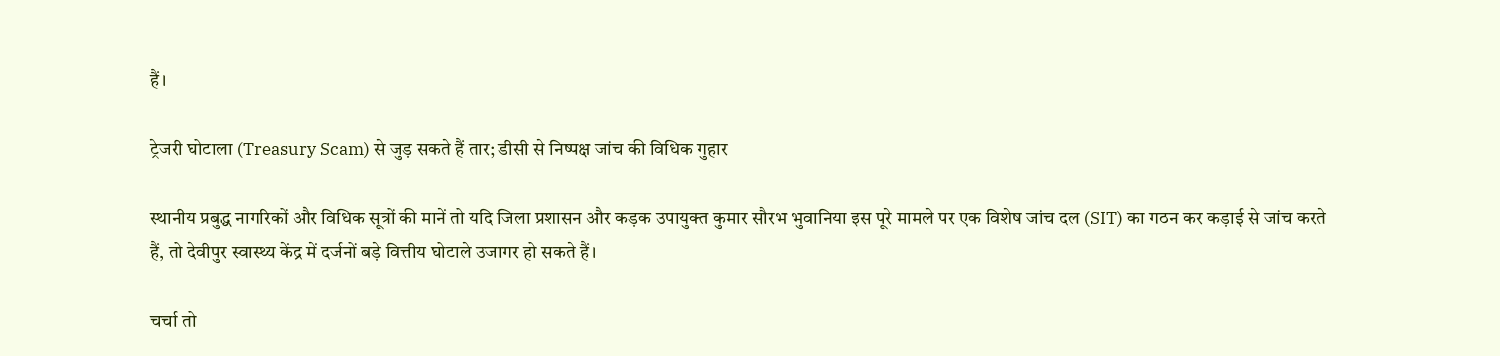हैं।

ट्रेजरी घोटाला (Treasury Scam) से जुड़ सकते हैं तार; डीसी से निष्पक्ष जांच की विधिक गुहार

स्थानीय प्रबुद्ध नागरिकों और विधिक सूत्रों की मानें तो यदि जिला प्रशासन और कड़क उपायुक्त कुमार सौरभ भुवानिया इस पूरे मामले पर एक विशेष जांच दल (SIT) का गठन कर कड़ाई से जांच करते हैं, तो देवीपुर स्वास्थ्य केंद्र में दर्जनों बड़े वित्तीय घोटाले उजागर हो सकते हैं।

चर्चा तो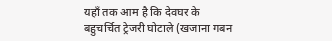यहाँ तक आम है कि देवघर के बहुचर्चित ट्रेजरी घोटाले (खजाना गबन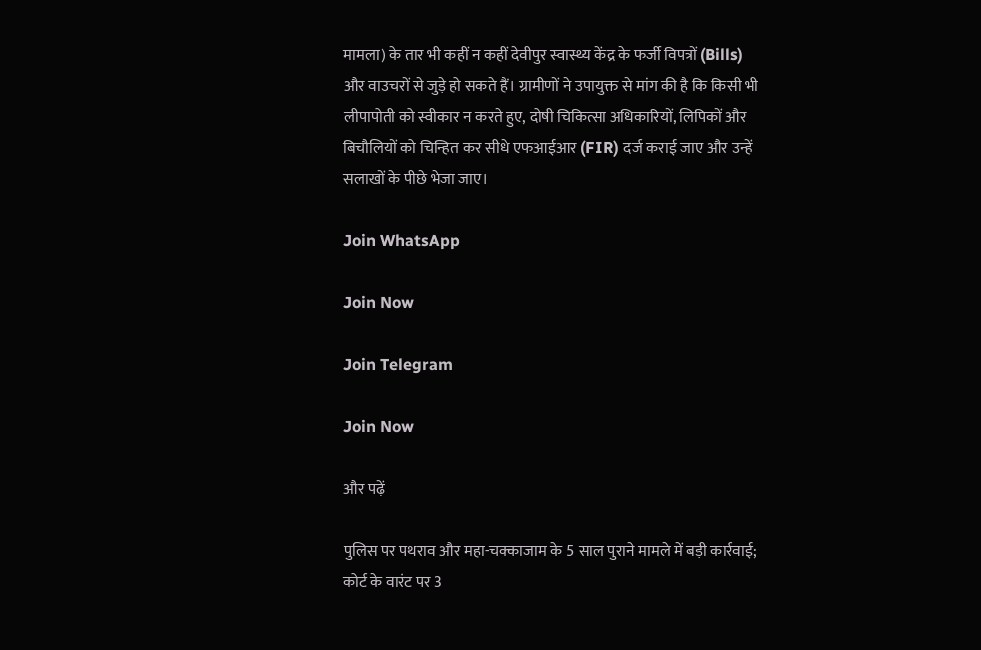मामला) के तार भी कहीं न कहीं देवीपुर स्वास्थ्य केंद्र के फर्जी विपत्रों (Bills) और वाउचरों से जुड़े हो सकते हैं। ग्रामीणों ने उपायुक्त से मांग की है कि किसी भी लीपापोती को स्वीकार न करते हुए, दोषी चिकित्सा अधिकारियों, लिपिकों और बिचौलियों को चिन्हित कर सीधे एफआईआर (FIR) दर्ज कराई जाए और उन्हें सलाखों के पीछे भेजा जाए।

Join WhatsApp

Join Now

Join Telegram

Join Now

और पढ़ें

पुलिस पर पथराव और महा-चक्काजाम के 5 साल पुराने मामले में बड़ी कार्रवाई; कोर्ट के वारंट पर 3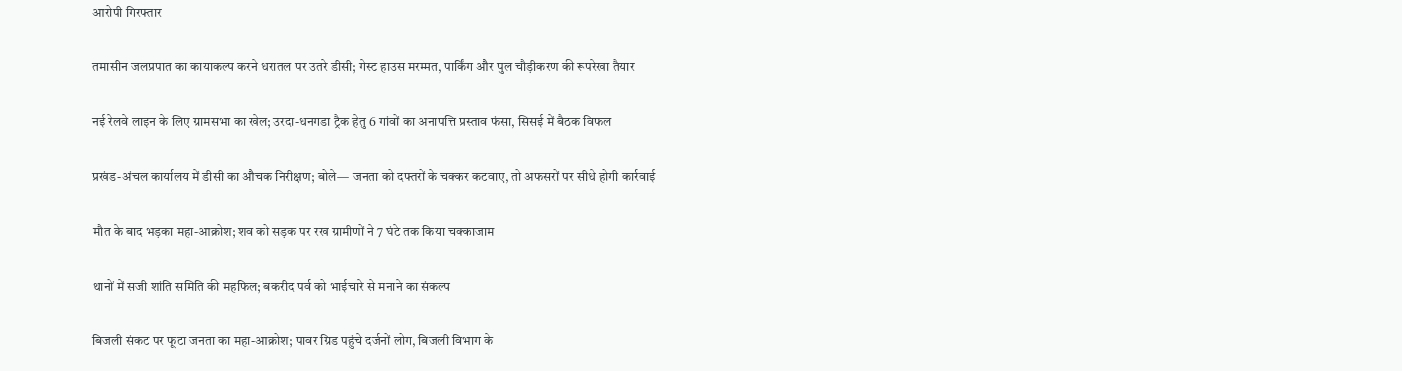आरोपी गिरफ्तार

तमासीन जलप्रपात का कायाकल्प करने धरातल पर उतरे डीसी; गेस्ट हाउस मरम्मत, पार्किंग और पुल चौड़ीकरण की रूपरेखा तैयार

नई रेलवे लाइन के लिए ग्रामसभा का खेल; उरदा-धनगडा ट्रैक हेतु 6 गांवों का अनापत्ति प्रस्ताव फंसा, सिसई में बैठक विफल

प्रखंड-अंचल कार्यालय में डीसी का औचक निरीक्षण; बोले— जनता को दफ्तरों के चक्कर कटवाए, तो अफसरों पर सीधे होगी कार्रवाई

मौत के बाद भड़का महा-आक्रोश; शव को सड़क पर रख ग्रामीणों ने 7 घंटे तक किया चक्काजाम

थानों में सजी शांति समिति की महफिल; बकरीद पर्व को भाईचारे से मनाने का संकल्प

बिजली संकट पर फूटा जनता का महा-आक्रोश; पावर ग्रिड पहुंचे दर्जनों लोग, बिजली विभाग के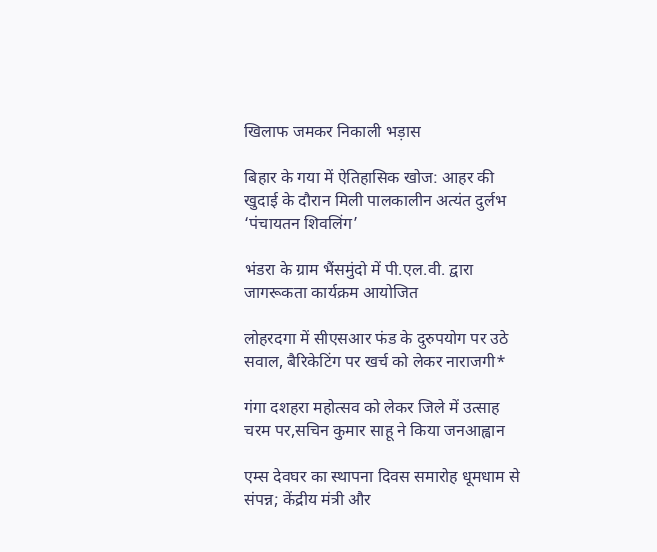खिलाफ जमकर निकाली भड़ास

बिहार के गया में ऐतिहासिक खोज: आहर की खुदाई के दौरान मिली पालकालीन अत्यंत दुर्लभ ‘पंचायतन शिवलिंग’

भंडरा के ग्राम भैंसमुंदो में पी.एल.वी. द्वारा जागरूकता कार्यक्रम आयोजित

लोहरदगा में सीएसआर फंड के दुरुपयोग पर उठे सवाल, बैरिकेटिंग पर खर्च को लेकर नाराजगी*

गंगा दशहरा महोत्सव को लेकर जिले में उत्साह चरम पर,सचिन कुमार साहू ने किया जनआह्वान

एम्स देवघर का स्थापना दिवस समारोह धूमधाम से संपन्न; केंद्रीय मंत्री और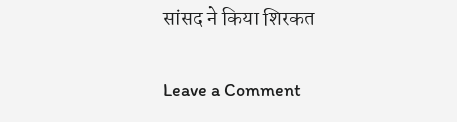सांसद ने किया शिरकत

Leave a Comment